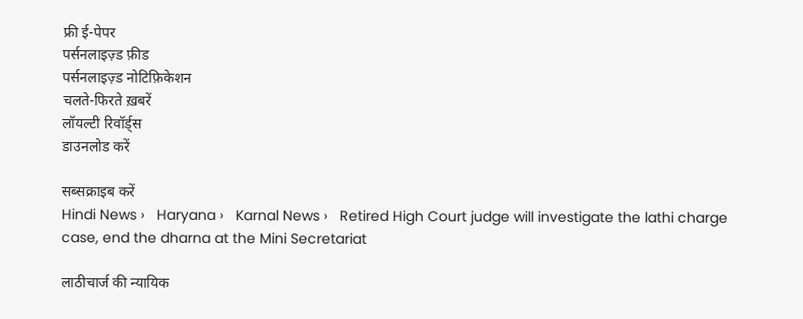फ्री ई-पेपर
पर्सनलाइज़्ड फ़ीड
पर्सनलाइज़्ड नोटिफ़िकेशन
चलते-फिरते ख़बरें
लॉयल्टी रिवॉर्ड्स
डाउनलोड करें

सब्सक्राइब करें
Hindi News ›   Haryana ›   Karnal News ›   Retired High Court judge will investigate the lathi charge case, end the dharna at the Mini Secretariat

लाठीचार्ज की न्यायिक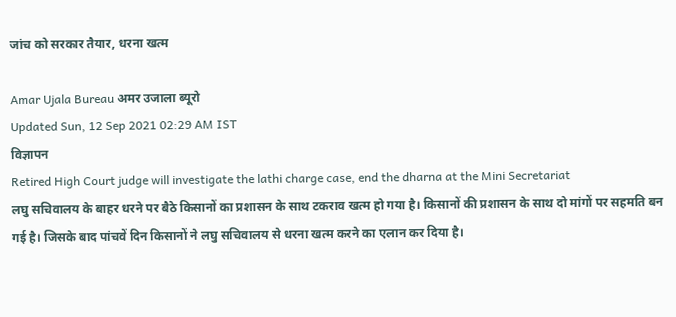जांच को सरकार तैयार, धरना खत्म

Amar Ujala Bureau अमर उजाला ब्यूरो
Updated Sun, 12 Sep 2021 02:29 AM IST
विज्ञापन
Retired High Court judge will investigate the lathi charge case, end the dharna at the Mini Secretariat
लघु सचिवालय के बाहर धरने पर बैठे किसानों का प्रशासन के साथ टकराव खत्म हो गया है। किसानों की प्रशासन के साथ दो मांगों पर सहमति बन गई है। जिसके बाद पांचवें दिन किसानों ने लघु सचिवालय से धरना खत्म करने का एलान कर दिया है।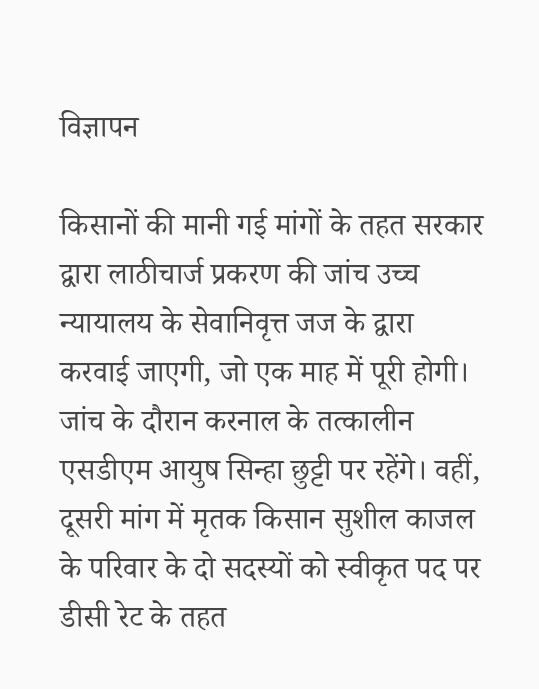विज्ञापन

किसानों की मानी गई मांगों के तहत सरकार द्वारा लाठीचार्ज प्रकरण की जांच उच्च न्यायालय के सेवानिवृत्त जज के द्वारा करवाई जाएगी, जो एक माह में पूरी होगी। जांच के दौरान करनाल के तत्कालीन एसडीएम आयुष सिन्हा छुट्टी पर रहेंगे। वहीं, दूसरी मांग में मृतक किसान सुशील काजल के परिवार के दो सदस्यों को स्वीकृत पद पर डीसी रेट के तहत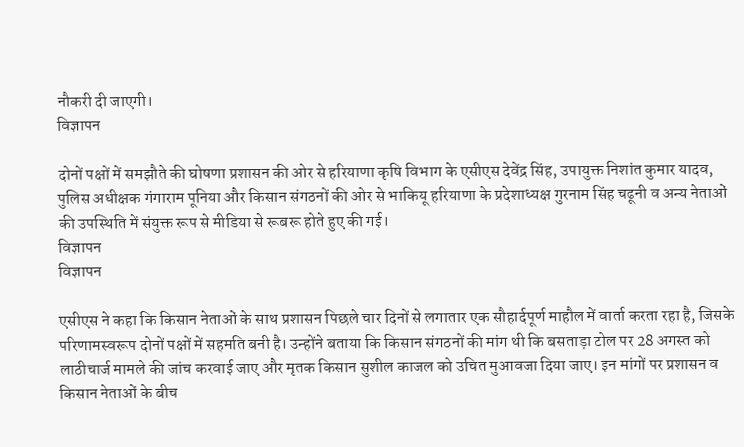नौकरी दी जाएगी।
विज्ञापन

दोनों पक्षों में समझौते की घोषणा प्रशासन की ओर से हरियाणा कृषि विभाग के एसीएस देवेंद्र सिंह, उपायुक्त निशांत कुमार यादव, पुलिस अधीक्षक गंगाराम पूनिया और किसान संगठनों की ओर से भाकियू हरियाणा के प्रदेशाध्यक्ष गुरनाम सिंह चढूनी व अन्य नेताओं की उपस्थिति में संयुक्त रूप से मीडिया से रूबरू होते हुए की गई।
विज्ञापन
विज्ञापन

एसीएस ने कहा कि किसान नेताओं के साथ प्रशासन पिछले चार दिनों से लगातार एक सौहार्दपूर्ण माहौल में वार्ता करता रहा है, जिसके परिणामस्वरूप दोनों पक्षों में सहमति बनी है। उन्होंने बताया कि किसान संगठनों की मांग थी कि बसताड़ा टोल पर 28 अगस्त को लाठीचार्ज मामले की जांच करवाई जाए और मृतक किसान सुशील काजल को उचित मुआवजा दिया जाए। इन मांगों पर प्रशासन व किसान नेताओं के बीच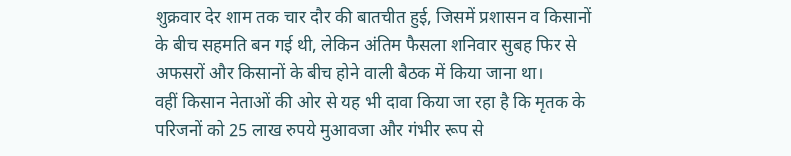शुक्रवार देर शाम तक चार दौर की बातचीत हुई, जिसमें प्रशासन व किसानों के बीच सहमति बन गई थी, लेकिन अंतिम फैसला शनिवार सुबह फिर से अफसरों और किसानों के बीच होने वाली बैठक में किया जाना था।
वहीं किसान नेताओं की ओर से यह भी दावा किया जा रहा है कि मृतक के परिजनों को 25 लाख रुपये मुआवजा और गंभीर रूप से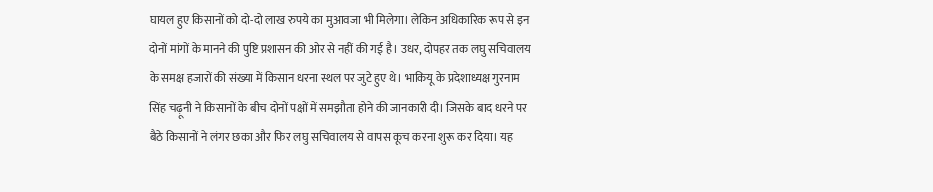घायल हुए किसानों को दो-दो लाख रुपये का मुआवजा भी मिलेगा। लेकिन अधिकारिक रूप से इन दोनों मांगों के मानने की पुष्टि प्रशासन की ओर से नहीं की गई है। उधर, दोपहर तक लघु सचिवालय के समक्ष हजारों की संख्या में किसान धरना स्थल पर जुटे हुए थे। भाकियू के प्रदेशाध्यक्ष गुरनाम सिंह चढ़ूनी ने किसानों के बीच दोनों पक्षों में समझौता होने की जानकारी दी। जिसके बाद धरने पर बैठे किसानों ने लंगर छका और फिर लघु सचिवालय से वापस कूच करना शुरू कर दिया। यह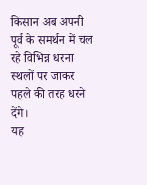किसान अब अपनी पूर्व के समर्थन में चल रहे विभिन्न धरना स्थलों पर जाकर पहले की तरह धरने देंगे।
यह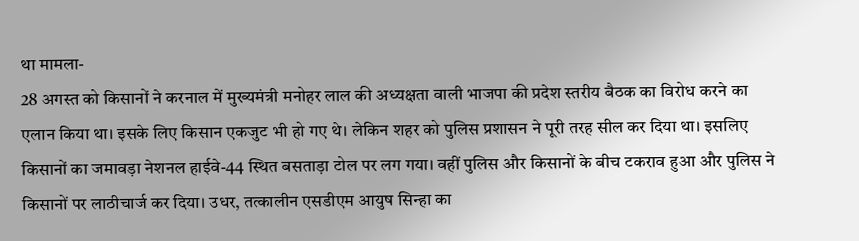था मामला-
28 अगस्त को किसानों ने करनाल में मुख्यमंत्री मनोहर लाल की अध्यक्षता वाली भाजपा की प्रदेश स्तरीय बैठक का विरोध करने का एलान किया था। इसके लिए किसान एकजुट भी हो गए थे। लेकिन शहर को पुलिस प्रशासन ने पूरी तरह सील कर दिया था। इसलिए किसानों का जमावड़ा नेशनल हाईवे-44 स्थित बसताड़ा टोल पर लग गया। वहीं पुलिस और किसानों के बीच टकराव हुआ और पुलिस ने किसानों पर लाठीचार्ज कर दिया। उधर, तत्कालीन एसडीएम आयुष सिन्हा का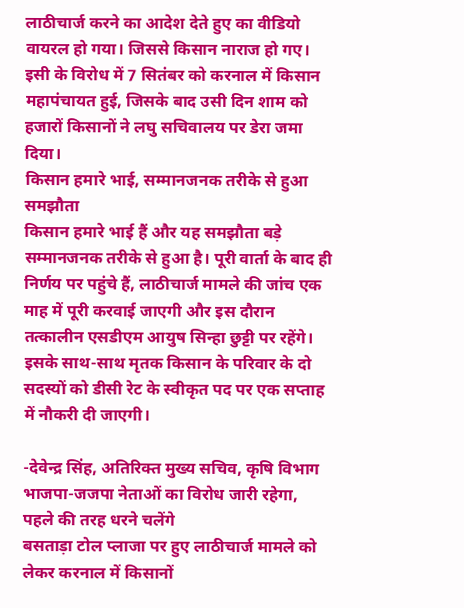लाठीचार्ज करने का आदेश देते हुए का वीडियो वायरल हो गया। जिससे किसान नाराज हो गए। इसी के विरोध में 7 सितंबर को करनाल में किसान महापंचायत हुई, जिसके बाद उसी दिन शाम को हजारों किसानों ने लघु सचिवालय पर डेरा जमा दिया।
किसान हमारे भाई, सम्मानजनक तरीके से हुआ समझौता
किसान हमारे भाई हैं और यह समझौता बड़े सम्मानजनक तरीके से हुआ है। पूरी वार्ता के बाद ही निर्णय पर पहुंचे हैं, लाठीचार्ज मामले की जांच एक माह में पूरी करवाई जाएगी और इस दौरान तत्कालीन एसडीएम आयुष सिन्हा छुट्टी पर रहेंगे। इसके साथ-साथ मृतक किसान के परिवार के दो सदस्यों को डीसी रेट के स्वीकृत पद पर एक सप्ताह में नौकरी दी जाएगी।

-देवेन्द्र सिंह, अतिरिक्त मुख्य सचिव, कृषि विभाग
भाजपा-जजपा नेताओं का विरोध जारी रहेगा, पहले की तरह धरने चलेंगे
बसताड़ा टोल प्लाजा पर हुए लाठीचार्ज मामले को लेकर करनाल में किसानों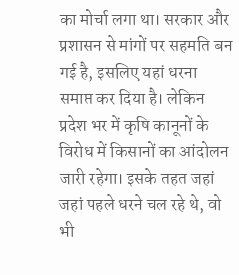का मोर्चा लगा था। सरकार और प्रशासन से मांगों पर सहमति बन गई है, इसलिए यहां धरना समाप्त कर दिया है। लेकिन प्रदेश भर में कृषि कानूनों के विरोध में किसानों का आंदोलन जारी रहेगा। इसके तहत जहां जहां पहले धरने चल रहे थे, वो भी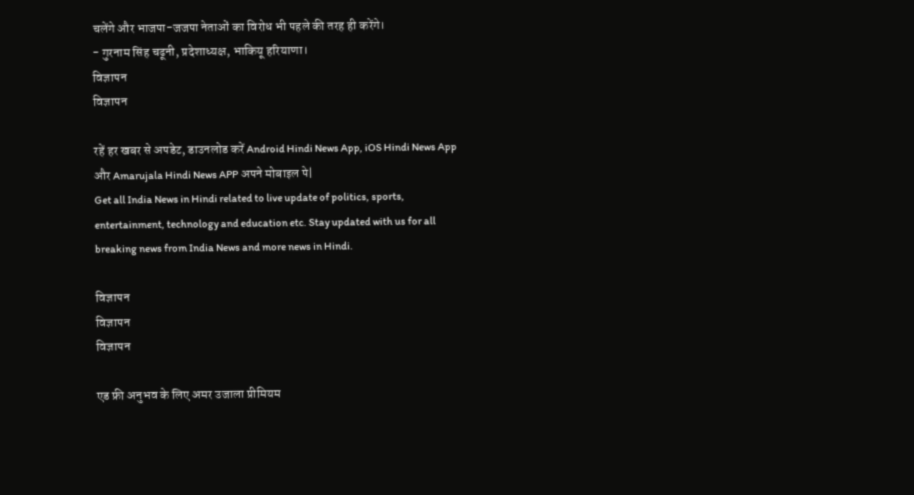चलेंगे और भाजपा-जजपा नेताओं का विरोध भी पहले की तरह ही करेंगे।
- गुरनाम सिंह चढूनी, प्रदेशाध्यक्ष, भाकियू हरियाणा।
विज्ञापन
विज्ञापन

रहें हर खबर से अपडेट, डाउनलोड करें Android Hindi News App, iOS Hindi News App और Amarujala Hindi News APP अपने मोबाइल पे|
Get all India News in Hindi related to live update of politics, sports, entertainment, technology and education etc. Stay updated with us for all breaking news from India News and more news in Hindi.

विज्ञापन
विज्ञापन
विज्ञापन

एड फ्री अनुभव के लिए अमर उजाला प्रीमियम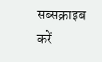सब्सक्राइब करें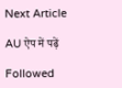Next Article

AU ऐप में पढ़ें

Followed